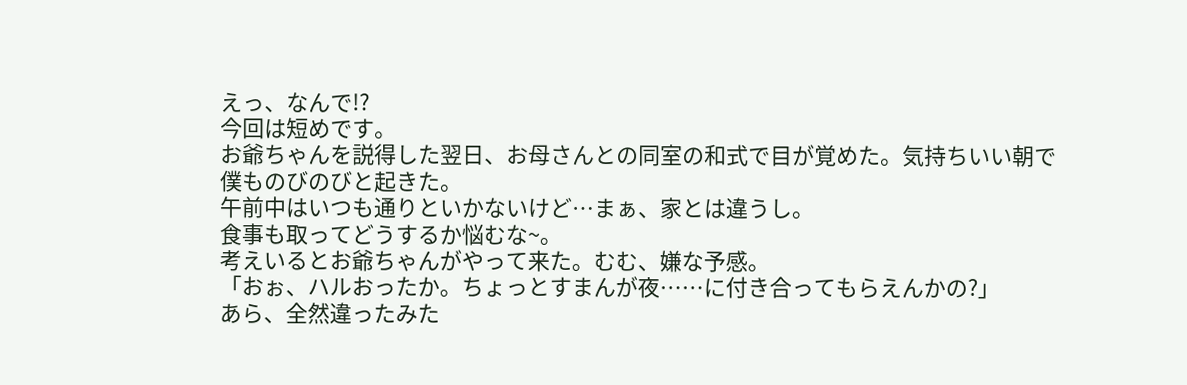えっ、なんで!?
今回は短めです。
お爺ちゃんを説得した翌日、お母さんとの同室の和式で目が覚めた。気持ちいい朝で僕ものびのびと起きた。
午前中はいつも通りといかないけど…まぁ、家とは違うし。
食事も取ってどうするか悩むな~。
考えいるとお爺ちゃんがやって来た。むむ、嫌な予感。
「おぉ、ハルおったか。ちょっとすまんが夜……に付き合ってもらえんかの?」
あら、全然違ったみた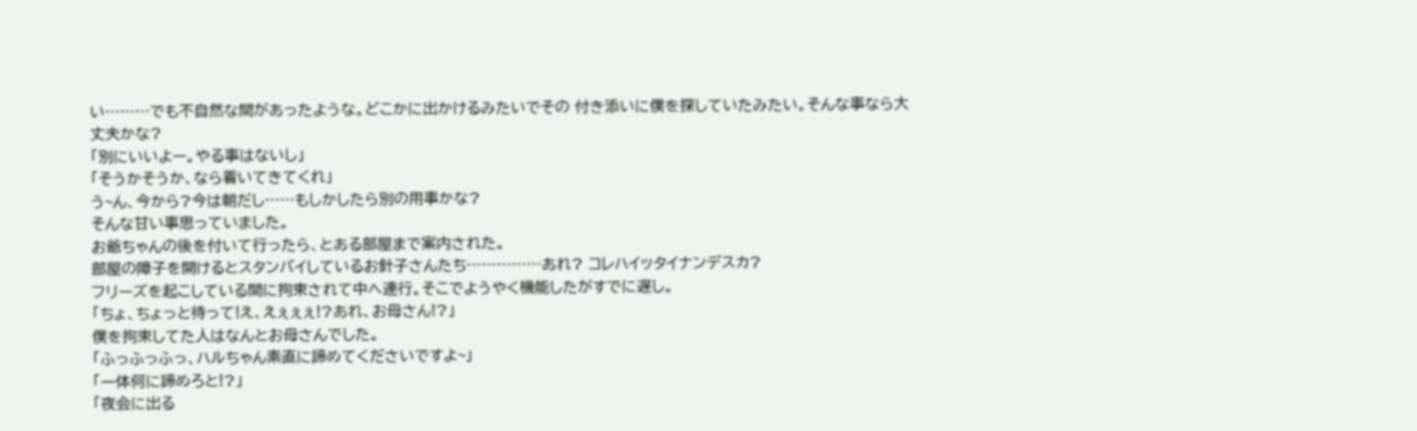い………でも不自然な間があったような。どこかに出かけるみたいでその 付き添いに僕を探していたみたい。そんな事なら大丈夫かな?
「別にいいよー。やる事はないし」
「そうかそうか、なら着いてきてくれ」
う~ん、今から?今は朝だし……もしかしたら別の用事かな?
そんな甘い事思っていました。
お爺ちゃんの後を付いて行ったら、とある部屋まで案内された。
部屋の障子を開けるとスタンバイしているお針子さんたち……………あれ? コレハイッタイナンデスカ?
フリーズを起こしている間に拘束されて中へ連行。そこでようやく機能したがすでに遅し。
「ちょ、ちょっと待って!え、えぇぇぇ!?あれ、お母さん!?」
僕を拘束してた人はなんとお母さんでした。
「ふっふっふっ、ハルちゃん素直に諦めてくださいですよ~」
「一体何に諦めろと!?」
「夜会に出る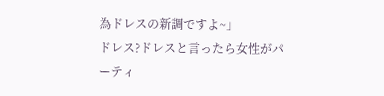為ドレスの新調ですよ~」
ドレス?ドレスと言ったら女性がパーティ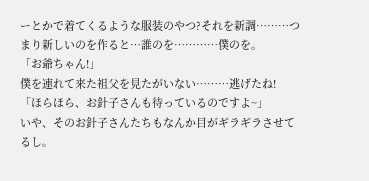ーとかで着てくるような服装のやつ?それを新調………つまり新しいのを作ると…誰のを…………僕のを。
「お爺ちゃん!」
僕を連れて来た祖父を見たがいない………逃げたね!
「ほらほら、お針子さんも待っているのですよ~」
いや、そのお針子さんたちもなんか目がギラギラさせてるし。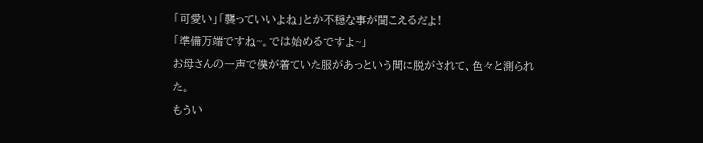「可愛い」「襲っていいよね」とか不穏な事が聞こえるだよ!
「準備万端ですね~。では始めるですよ~」
お母さんの一声で僕が着ていた服があっという間に脱がされて、色々と測られた。
もうい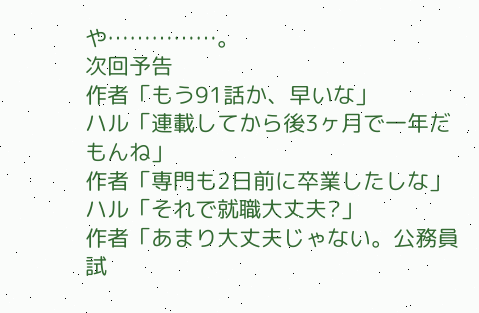や……………。
次回予告
作者「もう91話か、早いな」
ハル「連載してから後3ヶ月で一年だもんね」
作者「専門も2日前に卒業したしな」
ハル「それで就職大丈夫?」
作者「あまり大丈夫じゃない。公務員試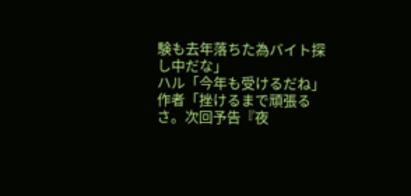験も去年落ちた為バイト探し中だな」
ハル「今年も受けるだね」
作者「挫けるまで頑張るさ。次回予告『夜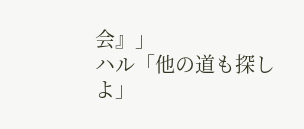会』」
ハル「他の道も探しよ」